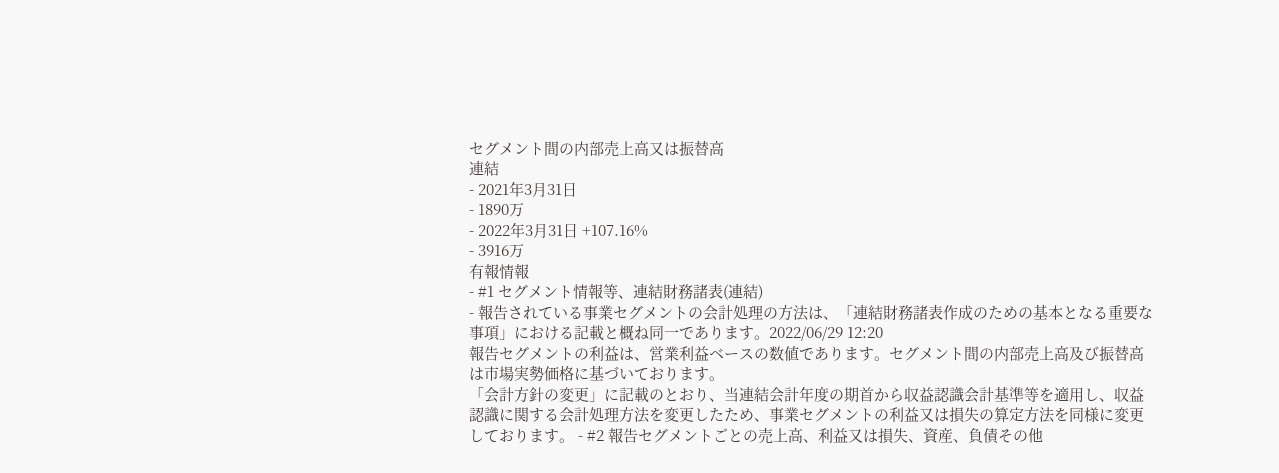セグメント間の内部売上高又は振替高
連結
- 2021年3月31日
- 1890万
- 2022年3月31日 +107.16%
- 3916万
有報情報
- #1 セグメント情報等、連結財務諸表(連結)
- 報告されている事業セグメントの会計処理の方法は、「連結財務諸表作成のための基本となる重要な事項」における記載と概ね同一であります。2022/06/29 12:20
報告セグメントの利益は、営業利益ベースの数値であります。セグメント間の内部売上高及び振替高は市場実勢価格に基づいております。
「会計方針の変更」に記載のとおり、当連結会計年度の期首から収益認識会計基準等を適用し、収益認識に関する会計処理方法を変更したため、事業セグメントの利益又は損失の算定方法を同様に変更しております。 - #2 報告セグメントごとの売上高、利益又は損失、資産、負債その他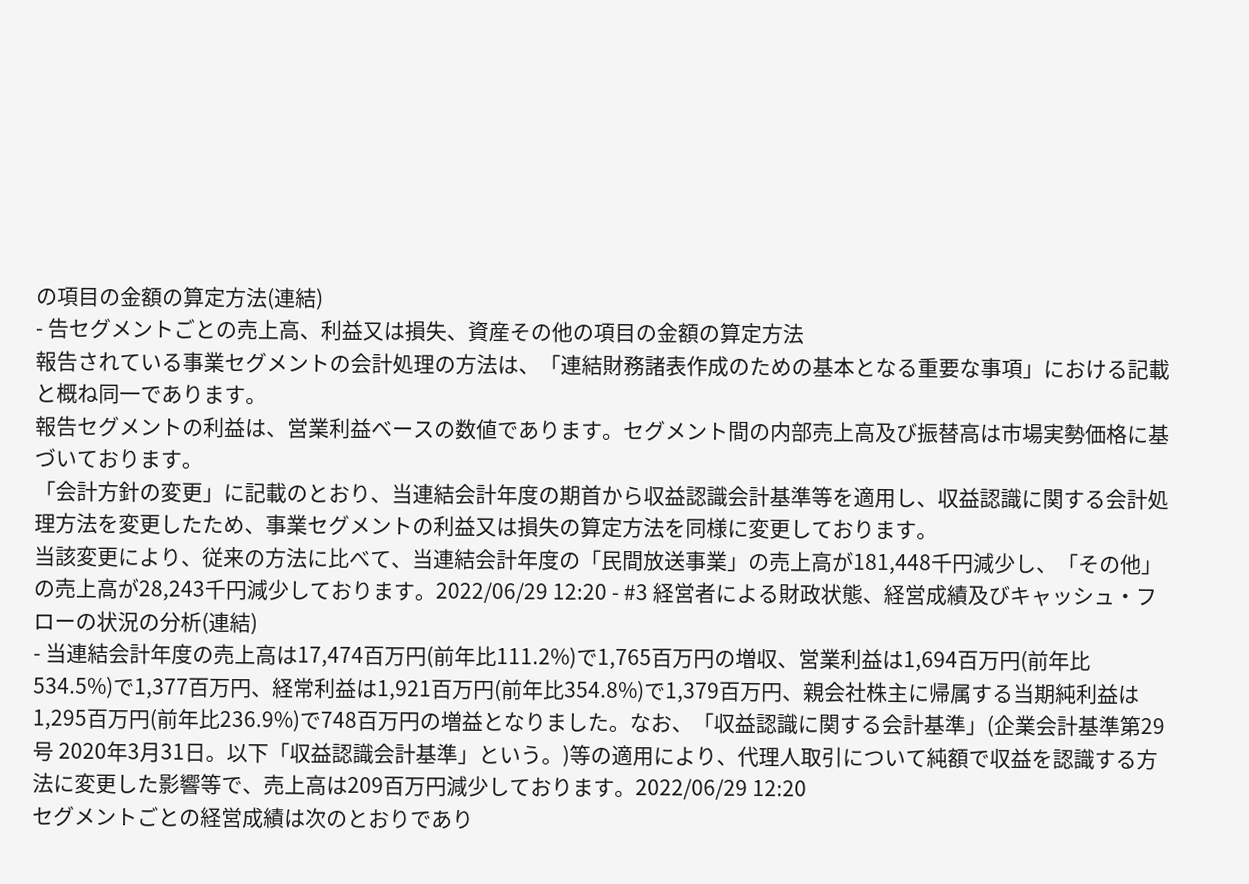の項目の金額の算定方法(連結)
- 告セグメントごとの売上高、利益又は損失、資産その他の項目の金額の算定方法
報告されている事業セグメントの会計処理の方法は、「連結財務諸表作成のための基本となる重要な事項」における記載と概ね同一であります。
報告セグメントの利益は、営業利益ベースの数値であります。セグメント間の内部売上高及び振替高は市場実勢価格に基づいております。
「会計方針の変更」に記載のとおり、当連結会計年度の期首から収益認識会計基準等を適用し、収益認識に関する会計処理方法を変更したため、事業セグメントの利益又は損失の算定方法を同様に変更しております。
当該変更により、従来の方法に比べて、当連結会計年度の「民間放送事業」の売上高が181,448千円減少し、「その他」の売上高が28,243千円減少しております。2022/06/29 12:20 - #3 経営者による財政状態、経営成績及びキャッシュ・フローの状況の分析(連結)
- 当連結会計年度の売上高は17,474百万円(前年比111.2%)で1,765百万円の増収、営業利益は1,694百万円(前年比534.5%)で1,377百万円、経常利益は1,921百万円(前年比354.8%)で1,379百万円、親会社株主に帰属する当期純利益は1,295百万円(前年比236.9%)で748百万円の増益となりました。なお、「収益認識に関する会計基準」(企業会計基準第29号 2020年3月31日。以下「収益認識会計基準」という。)等の適用により、代理人取引について純額で収益を認識する方法に変更した影響等で、売上高は209百万円減少しております。2022/06/29 12:20
セグメントごとの経営成績は次のとおりであり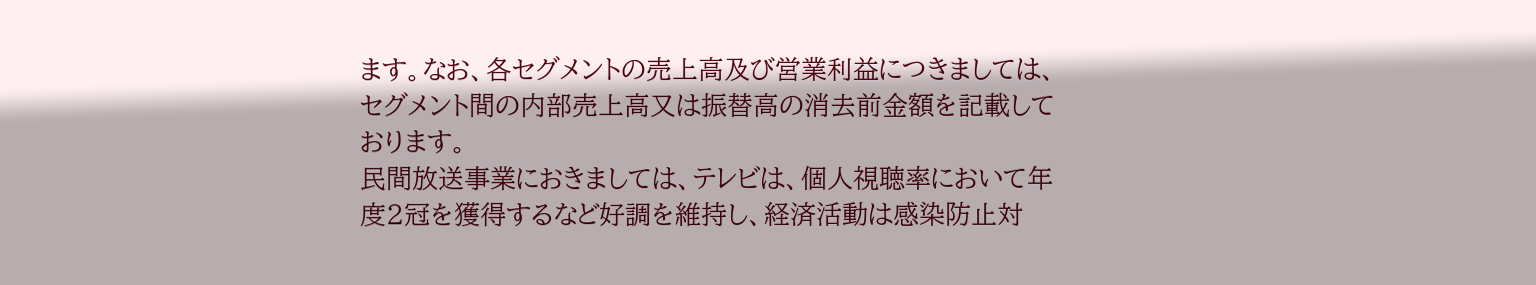ます。なお、各セグメントの売上高及び営業利益につきましては、セグメント間の内部売上高又は振替高の消去前金額を記載しております。
民間放送事業におきましては、テレビは、個人視聴率において年度2冠を獲得するなど好調を維持し、経済活動は感染防止対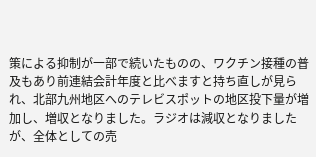策による抑制が一部で続いたものの、ワクチン接種の普及もあり前連結会計年度と比べますと持ち直しが見られ、北部九州地区へのテレビスポットの地区投下量が増加し、増収となりました。ラジオは減収となりましたが、全体としての売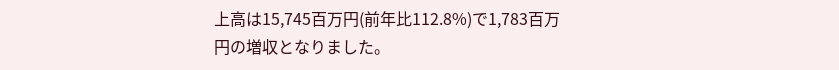上高は15,745百万円(前年比112.8%)で1,783百万円の増収となりました。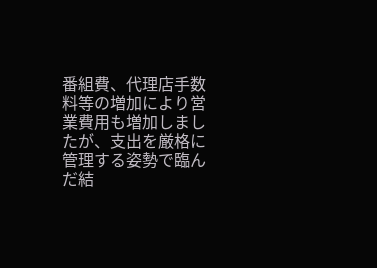番組費、代理店手数料等の増加により営業費用も増加しましたが、支出を厳格に管理する姿勢で臨んだ結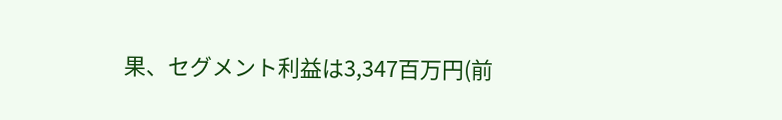果、セグメント利益は3,347百万円(前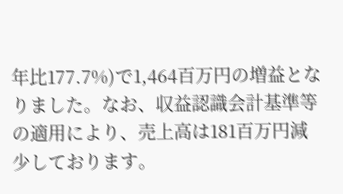年比177.7%)で1,464百万円の増益となりました。なお、収益認識会計基準等の適用により、売上高は181百万円減少しております。